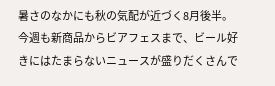暑さのなかにも秋の気配が近づく8月後半。今週も新商品からビアフェスまで、ビール好きにはたまらないニュースが盛りだくさんで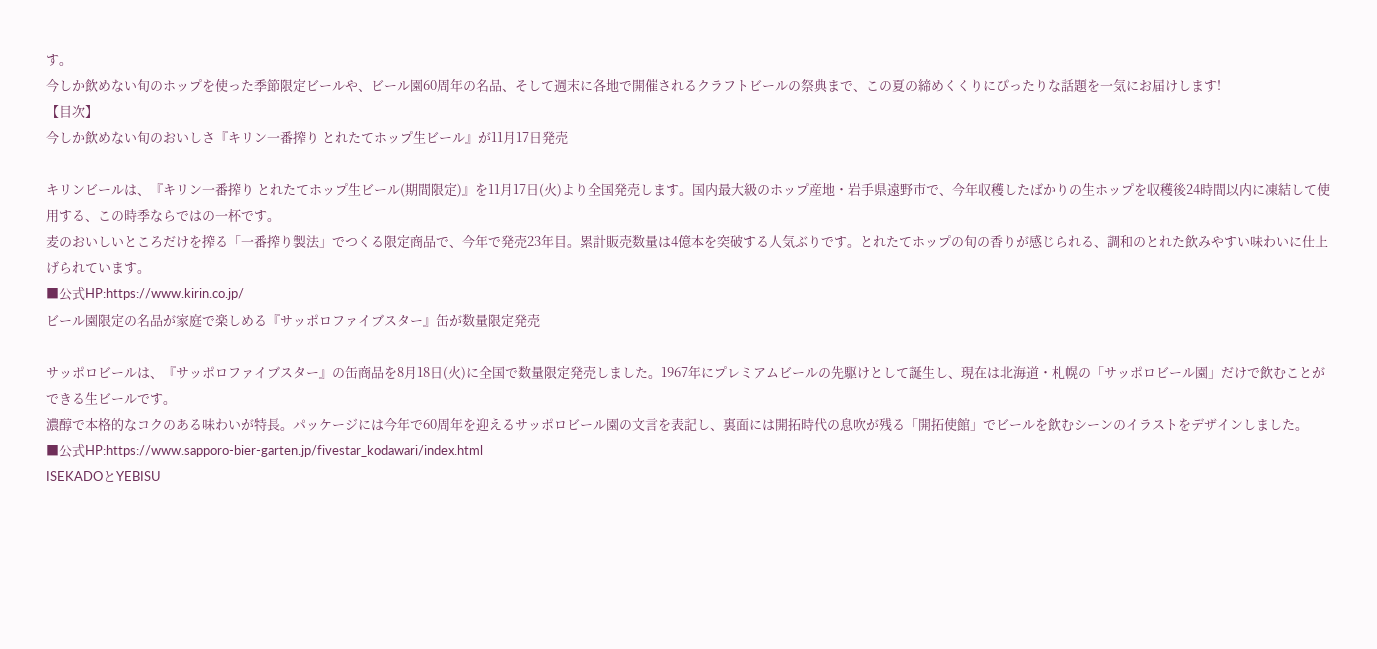す。
今しか飲めない旬のホップを使った季節限定ビールや、ビール園60周年の名品、そして週末に各地で開催されるクラフトビールの祭典まで、この夏の締めくくりにぴったりな話題を一気にお届けします!
【目次】
今しか飲めない旬のおいしさ『キリン一番搾り とれたてホップ生ビール』が11月17日発売

キリンビールは、『キリン一番搾り とれたてホップ生ビール(期間限定)』を11月17日(火)より全国発売します。国内最大級のホップ産地・岩手県遠野市で、今年収穫したばかりの生ホップを収穫後24時間以内に凍結して使用する、この時季ならではの一杯です。
麦のおいしいところだけを搾る「一番搾り製法」でつくる限定商品で、今年で発売23年目。累計販売数量は4億本を突破する人気ぶりです。とれたてホップの旬の香りが感じられる、調和のとれた飲みやすい味わいに仕上げられています。
■公式HP:https://www.kirin.co.jp/
ビール園限定の名品が家庭で楽しめる『サッポロファイブスター』缶が数量限定発売

サッポロビールは、『サッポロファイブスター』の缶商品を8月18日(火)に全国で数量限定発売しました。1967年にプレミアムビールの先駆けとして誕生し、現在は北海道・札幌の「サッポロビール園」だけで飲むことができる生ビールです。
濃醇で本格的なコクのある味わいが特長。パッケージには今年で60周年を迎えるサッポロビール園の文言を表記し、裏面には開拓時代の息吹が残る「開拓使館」でビールを飲むシーンのイラストをデザインしました。
■公式HP:https://www.sapporo-bier-garten.jp/fivestar_kodawari/index.html
ISEKADOとYEBISU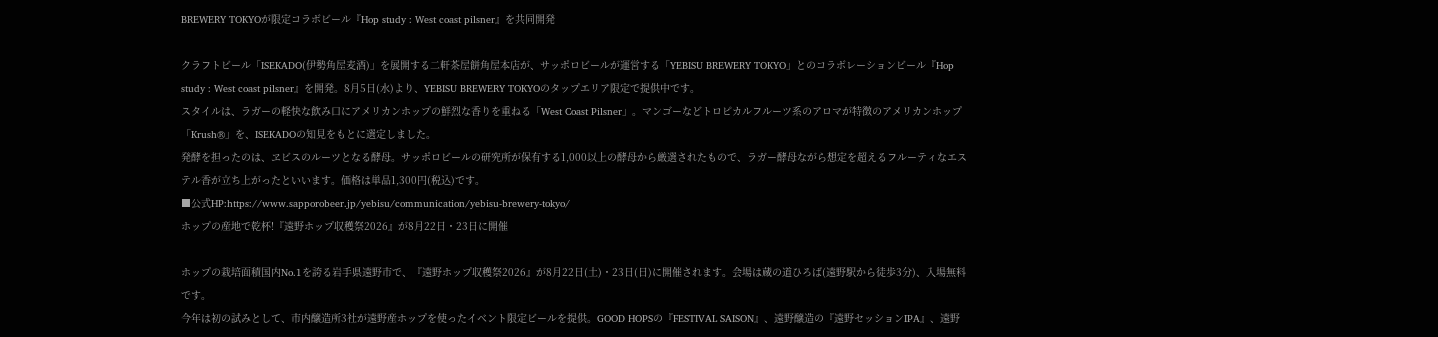BREWERY TOKYOが限定コラボビール『Hop study : West coast pilsner』を共同開発

クラフトビール「ISEKADO(伊勢角屋麦酒)」を展開する二軒茶屋餅角屋本店が、サッポロビールが運営する「YEBISU BREWERY TOKYO」とのコラボレーションビール『Hop study : West coast pilsner』を開発。8月5日(水)より、YEBISU BREWERY TOKYOのタップエリア限定で提供中です。
スタイルは、ラガーの軽快な飲み口にアメリカンホップの鮮烈な香りを重ねる「West Coast Pilsner」。マンゴーなどトロピカルフルーツ系のアロマが特徴のアメリカンホップ「Krush®」を、ISEKADOの知見をもとに選定しました。
発酵を担ったのは、ヱビスのルーツとなる酵母。サッポロビールの研究所が保有する1,000以上の酵母から厳選されたもので、ラガー酵母ながら想定を超えるフルーティなエステル香が立ち上がったといいます。価格は単品1,300円(税込)です。
■公式HP:https://www.sapporobeer.jp/yebisu/communication/yebisu-brewery-tokyo/
ホップの産地で乾杯!『遠野ホップ収穫祭2026』が8月22日・23日に開催

ホップの栽培面積国内No.1を誇る岩手県遠野市で、『遠野ホップ収穫祭2026』が8月22日(土)・23日(日)に開催されます。会場は蔵の道ひろば(遠野駅から徒歩3分)、入場無料です。
今年は初の試みとして、市内醸造所3社が遠野産ホップを使ったイベント限定ビールを提供。GOOD HOPSの『FESTIVAL SAISON』、遠野醸造の『遠野セッションIPA』、遠野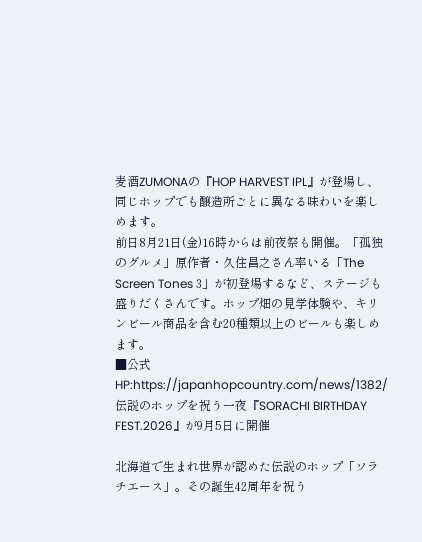麦酒ZUMONAの『HOP HARVEST IPL』が登場し、同じホップでも醸造所ごとに異なる味わいを楽しめます。
前日8月21日(金)16時からは前夜祭も開催。「孤独のグルメ」原作者・久住昌之さん率いる「The Screen Tones 3」が初登場するなど、ステージも盛りだくさんです。ホップ畑の見学体験や、キリンビール商品を含む20種類以上のビールも楽しめます。
■公式HP:https://japanhopcountry.com/news/1382/
伝説のホップを祝う一夜『SORACHI BIRTHDAY FEST.2026』が9月5日に開催

北海道で生まれ世界が認めた伝説のホップ「ソラチエース」。その誕生42周年を祝う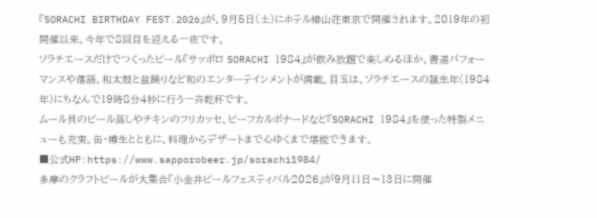『SORACHI BIRTHDAY FEST.2026』が、9月5日(土)にホテル椿山荘東京で開催されます。2019年の初開催以来、今年で8回目を迎える一夜です。
ソラチエースだけでつくったビール『サッポロ SORACHI 1984』が飲み放題で楽しめるほか、書道パフォーマンスや落語、和太鼓と盆踊りなど和のエンターテインメントが満載。目玉は、ソラチエースの誕生年(1984年)にちなんで19時8分4秒に行う一斉乾杯です。
ムール貝のビール蒸しやチキンのフリカッセ、ビーフカルボナードなど『SORACHI 1984』を使った特製メニューも充実。缶・樽生とともに、料理からデザートまで心ゆくまで堪能できます。
■公式HP:https://www.sapporobeer.jp/sorachi1984/
多摩のクラフトビールが大集合『小金井ビールフェスティバル2026』が9月11日〜13日に開催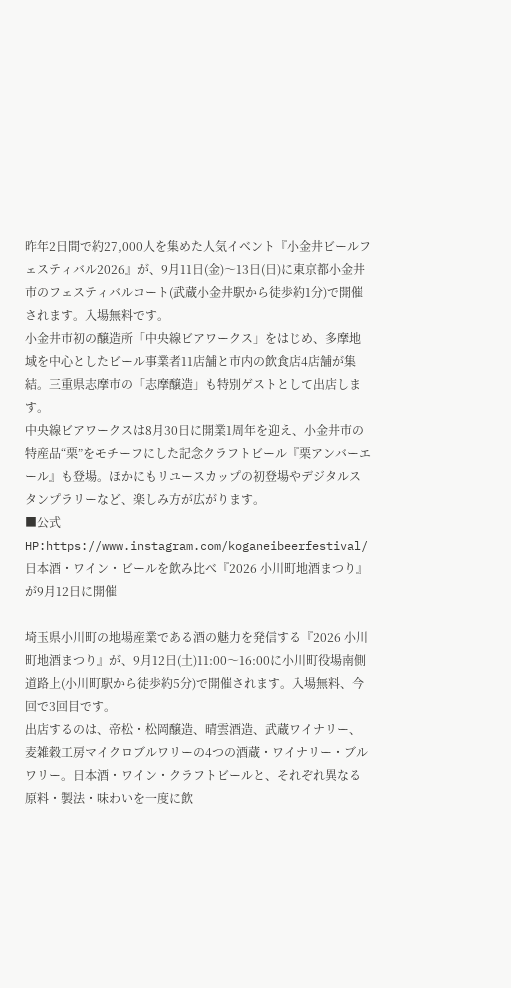昨年2日間で約27,000人を集めた人気イベント『小金井ビールフェスティバル2026』が、9月11日(金)〜13日(日)に東京都小金井市のフェスティバルコート(武蔵小金井駅から徒歩約1分)で開催されます。入場無料です。
小金井市初の醸造所「中央線ビアワークス」をはじめ、多摩地域を中心としたビール事業者11店舗と市内の飲食店4店舗が集結。三重県志摩市の「志摩醸造」も特別ゲストとして出店します。
中央線ビアワークスは8月30日に開業1周年を迎え、小金井市の特産品“栗”をモチーフにした記念クラフトビール『栗アンバーエール』も登場。ほかにもリユースカップの初登場やデジタルスタンプラリーなど、楽しみ方が広がります。
■公式HP:https://www.instagram.com/koganeibeerfestival/
日本酒・ワイン・ビールを飲み比べ『2026 小川町地酒まつり』が9月12日に開催

埼玉県小川町の地場産業である酒の魅力を発信する『2026 小川町地酒まつり』が、9月12日(土)11:00〜16:00に小川町役場南側道路上(小川町駅から徒歩約5分)で開催されます。入場無料、今回で3回目です。
出店するのは、帝松・松岡醸造、晴雲酒造、武蔵ワイナリー、麦雑穀工房マイクロブルワリーの4つの酒蔵・ワイナリー・ブルワリー。日本酒・ワイン・クラフトビールと、それぞれ異なる原料・製法・味わいを一度に飲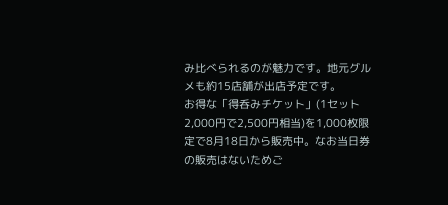み比べられるのが魅力です。地元グルメも約15店舗が出店予定です。
お得な「得呑みチケット」(1セット2,000円で2,500円相当)を1,000枚限定で8月18日から販売中。なお当日券の販売はないためご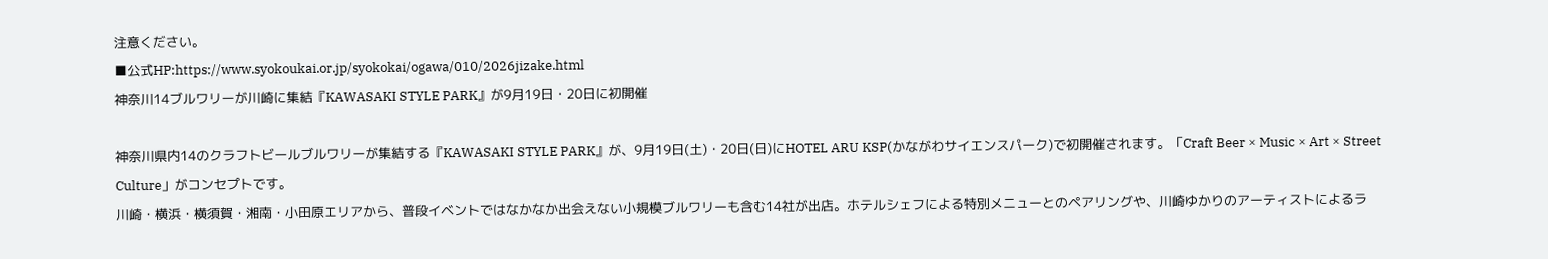注意ください。
■公式HP:https://www.syokoukai.or.jp/syokokai/ogawa/010/2026jizake.html
神奈川14ブルワリーが川崎に集結『KAWASAKI STYLE PARK』が9月19日・20日に初開催

神奈川県内14のクラフトビールブルワリーが集結する『KAWASAKI STYLE PARK』が、9月19日(土)・20日(日)にHOTEL ARU KSP(かながわサイエンスパーク)で初開催されます。「Craft Beer × Music × Art × Street Culture」がコンセプトです。
川崎・横浜・横須賀・湘南・小田原エリアから、普段イベントではなかなか出会えない小規模ブルワリーも含む14社が出店。ホテルシェフによる特別メニューとのペアリングや、川崎ゆかりのアーティストによるラ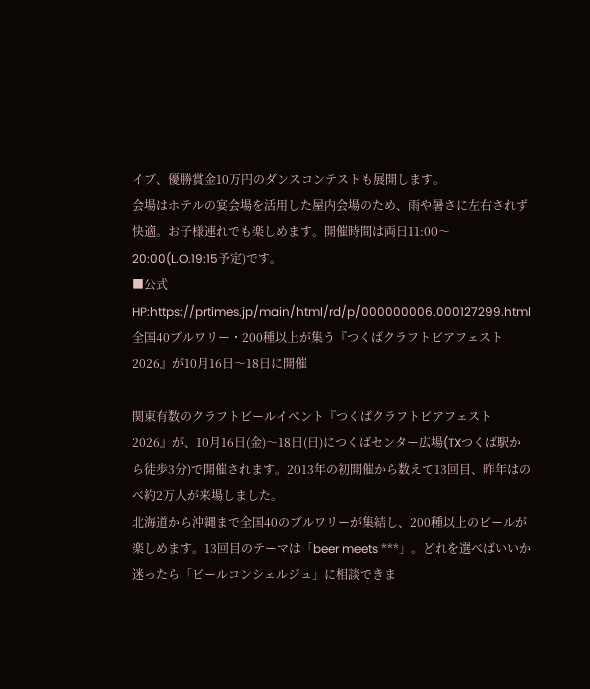イブ、優勝賞金10万円のダンスコンテストも展開します。
会場はホテルの宴会場を活用した屋内会場のため、雨や暑さに左右されず快適。お子様連れでも楽しめます。開催時間は両日11:00〜20:00(L.O.19:15予定)です。
■公式HP:https://prtimes.jp/main/html/rd/p/000000006.000127299.html
全国40ブルワリー・200種以上が集う『つくばクラフトビアフェスト2026』が10月16日〜18日に開催

関東有数のクラフトビールイベント『つくばクラフトビアフェスト2026』が、10月16日(金)〜18日(日)につくばセンター広場(TXつくば駅から徒歩3分)で開催されます。2013年の初開催から数えて13回目、昨年はのべ約2万人が来場しました。
北海道から沖縄まで全国40のブルワリーが集結し、200種以上のビールが楽しめます。13回目のテーマは「beer meets ***」。どれを選べばいいか迷ったら「ビールコンシェルジュ」に相談できま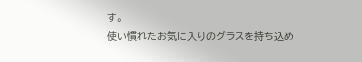す。
使い慣れたお気に入りのグラスを持ち込め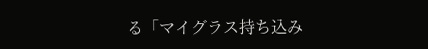る「マイグラス持ち込み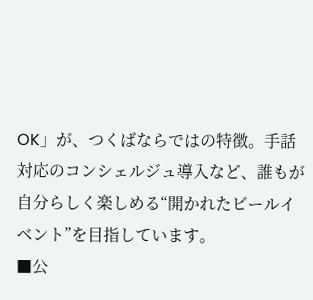OK」が、つくばならではの特徴。手話対応のコンシェルジュ導入など、誰もが自分らしく楽しめる“開かれたビールイベント”を目指しています。
■公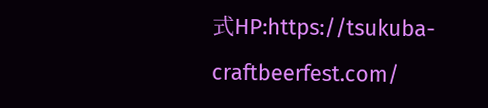式HP:https://tsukuba-craftbeerfest.com/